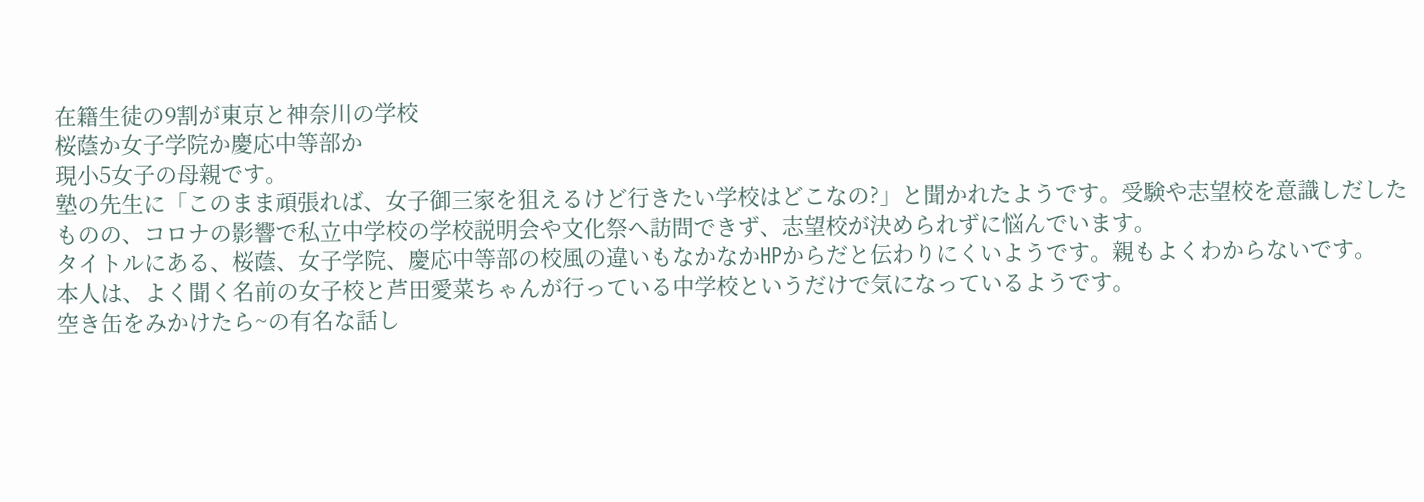在籍生徒の9割が東京と神奈川の学校
桜蔭か女子学院か慶応中等部か
現小5女子の母親です。
塾の先生に「このまま頑張れば、女子御三家を狙えるけど行きたい学校はどこなの?」と聞かれたようです。受験や志望校を意識しだしたものの、コロナの影響で私立中学校の学校説明会や文化祭へ訪問できず、志望校が決められずに悩んでいます。
タイトルにある、桜蔭、女子学院、慶応中等部の校風の違いもなかなかHPからだと伝わりにくいようです。親もよくわからないです。
本人は、よく聞く名前の女子校と芦田愛菜ちゃんが行っている中学校というだけで気になっているようです。
空き缶をみかけたら~の有名な話し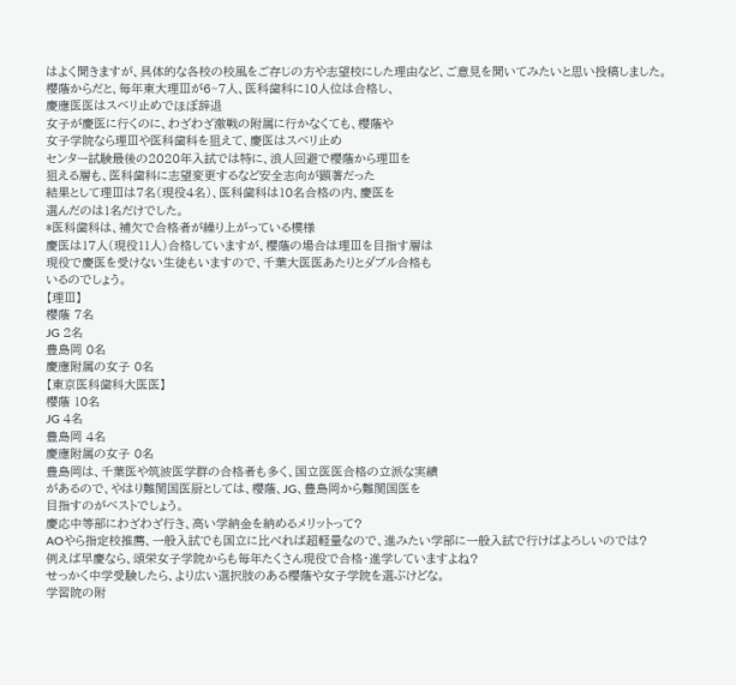はよく聞きますが、具体的な各校の校風をご存じの方や志望校にした理由など、ご意見を聞いてみたいと思い投稿しました。
櫻蔭からだと、毎年東大理Ⅲが6~7人、医科歯科に10人位は合格し、
慶應医医はスベリ止めでほぼ辞退
女子が慶医に行くのに、わざわざ激戦の附属に行かなくても、櫻蔭や
女子学院なら理Ⅲや医科歯科を狙えて、慶医はスベリ止め
センター試験最後の2020年入試では特に、浪人回避で櫻蔭から理Ⅲを
狙える層も、医科歯科に志望変更するなど安全志向が顕著だった
結果として理Ⅲは7名(現役4名)、医科歯科は10名合格の内、慶医を
選んだのは1名だけでした。
*医科歯科は、補欠で合格者が繰り上がっている模様
慶医は17人(現役11人)合格していますが、櫻蔭の場合は理Ⅲを目指す層は
現役で慶医を受けない生徒もいますので、千葉大医医あたりとダブル合格も
いるのでしょう。
【理Ⅲ】
櫻蔭 7名
JG 2名
豊島岡 0名
慶應附属の女子 0名
【東京医科歯科大医医】
櫻蔭 10名
JG 4名
豊島岡 4名
慶應附属の女子 0名
豊島岡は、千葉医や筑波医学群の合格者も多く、国立医医合格の立派な実績
があるので、やはり難関国医厨としては、櫻蔭、JG、豊島岡から難関国医を
目指すのがベストでしょう。
慶応中等部にわざわざ行き、高い学納金を納めるメリットって?
AOやら指定校推薦、一般入試でも国立に比べれば超軽量なので、進みたい学部に一般入試で行けばよろしいのでは?
例えば早慶なら、頌栄女子学院からも毎年たくさん現役で合格・進学していますよね?
せっかく中学受験したら、より広い選択肢のある櫻蔭や女子学院を選ぶけどな。
学習院の附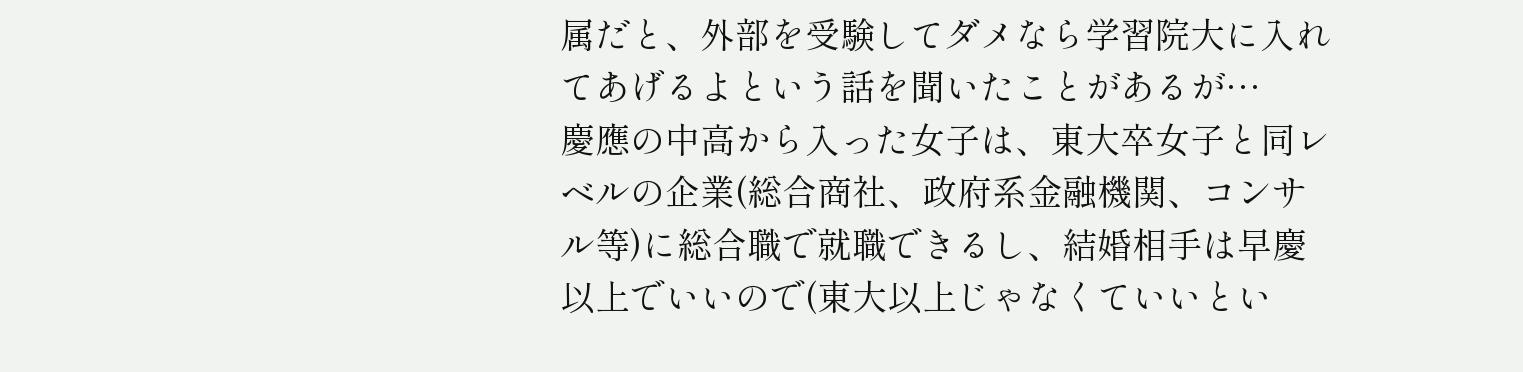属だと、外部を受験してダメなら学習院大に入れてあげるよという話を聞いたことがあるが…
慶應の中高から入った女子は、東大卒女子と同レベルの企業(総合商社、政府系金融機関、コンサル等)に総合職で就職できるし、結婚相手は早慶以上でいいので(東大以上じゃなくていいとい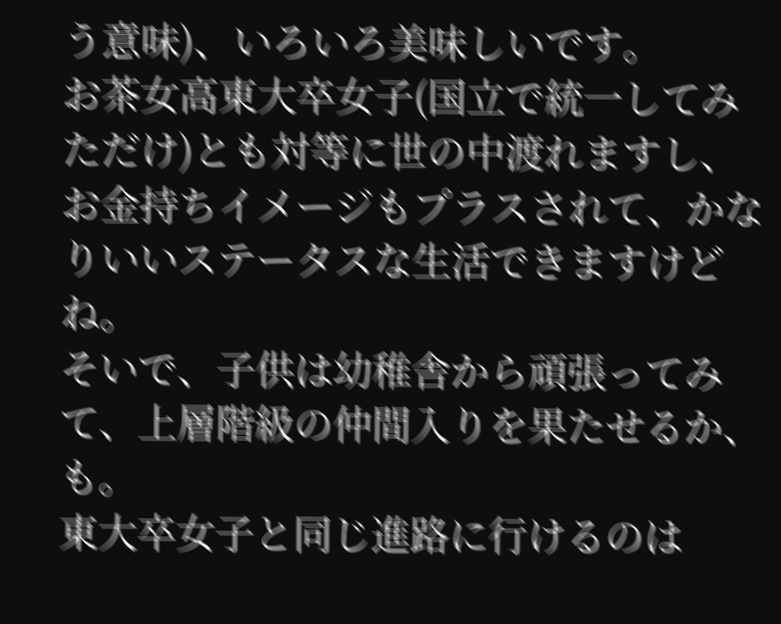う意味)、いろいろ美味しいです。
お茶女高東大卒女子(国立で統一してみただけ)とも対等に世の中渡れますし、お金持ちイメージもプラスされて、かなりいいステータスな生活できますけどね。
そいで、子供は幼稚舎から頑張ってみて、上層階級の仲間入りを果たせるか、も。
東大卒女子と同じ進路に行けるのは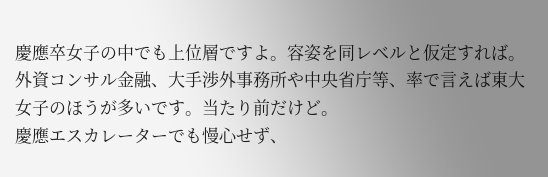慶應卒女子の中でも上位層ですよ。容姿を同レベルと仮定すれば。
外資コンサル金融、大手渉外事務所や中央省庁等、率で言えば東大女子のほうが多いです。当たり前だけど。
慶應エスカレーターでも慢心せず、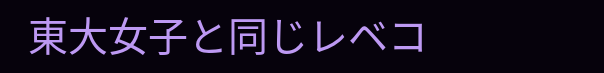東大女子と同じレベコ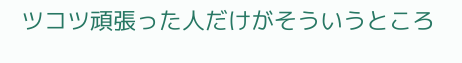ツコツ頑張った人だけがそういうところ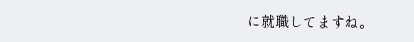に就職してますね。